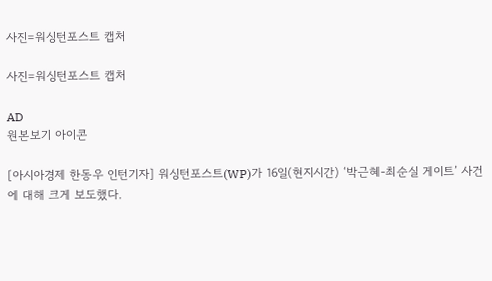사진=워싱턴포스트 캡처

사진=워싱턴포스트 캡처

AD
원본보기 아이콘

[아시아경제 한동우 인턴기자] 워싱턴포스트(WP)가 16일(현지시간) ‘박근혜-최순실 게이트’ 사건에 대해 크게 보도했다.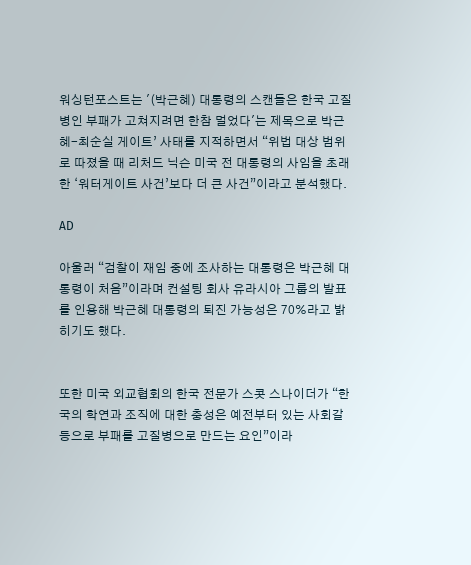워싱턴포스트는 '(박근혜) 대통령의 스캔들은 한국 고질병인 부패가 고쳐지려면 한참 멀었다'는 제목으로 박근혜-최순실 게이트’ 사태를 지적하면서 “위법 대상 범위로 따졌을 때 리처드 닉슨 미국 전 대통령의 사임을 초래한 ‘워터게이트 사건’보다 더 큰 사건”이라고 분석했다.

AD

아울러 “검찰이 재임 중에 조사하는 대통령은 박근혜 대통령이 처음”이라며 컨설팅 회사 유라시아 그룹의 발표를 인용해 박근혜 대통령의 퇴진 가능성은 70%라고 밝히기도 했다.


또한 미국 외교협회의 한국 전문가 스콧 스나이더가 “한국의 학연과 조직에 대한 충성은 예전부터 있는 사회갈등으로 부패를 고질병으로 만드는 요인”이라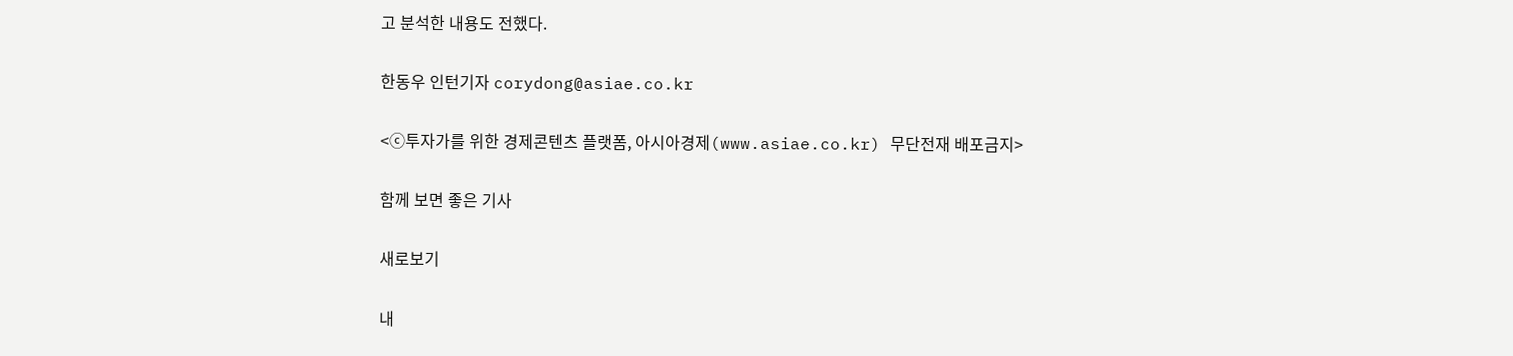고 분석한 내용도 전했다.

한동우 인턴기자 corydong@asiae.co.kr

<ⓒ투자가를 위한 경제콘텐츠 플랫폼, 아시아경제(www.asiae.co.kr) 무단전재 배포금지>

함께 보면 좋은 기사

새로보기

내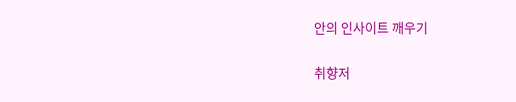안의 인사이트 깨우기

취향저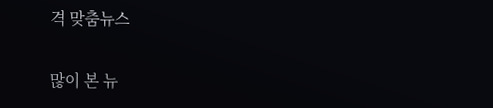격 맞춤뉴스

많이 본 뉴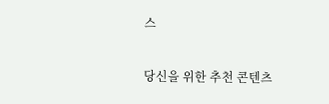스

당신을 위한 추천 콘텐츠